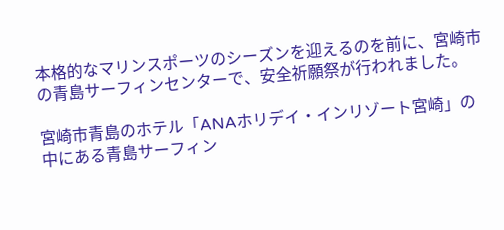本格的なマリンスポーツのシーズンを迎えるのを前に、宮崎市の青島サーフィンセンターで、安全祈願祭が行われました。

宮崎市青島のホテル「ANAホリデイ・インリゾート宮崎」の中にある青島サーフィン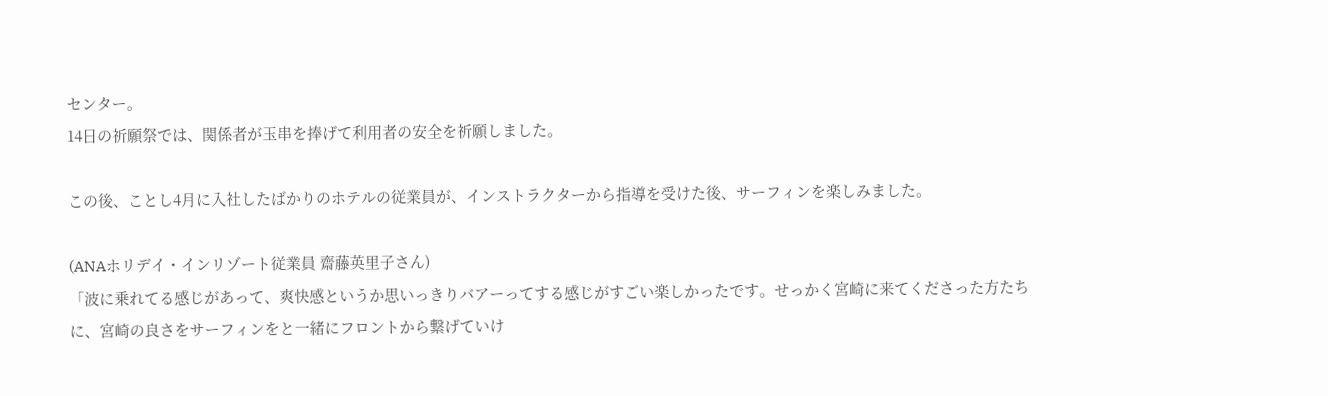センター。
14日の祈願祭では、関係者が玉串を捧げて利用者の安全を祈願しました。

この後、ことし4月に入社したばかりのホテルの従業員が、インストラクターから指導を受けた後、サーフィンを楽しみました。

(ANAホリデイ・インリゾート従業員 齋藤英里子さん)
「波に乗れてる感じがあって、爽快感というか思いっきりバアーってする感じがすごい楽しかったです。せっかく宮崎に来てくださった方たちに、宮崎の良さをサーフィンをと一緒にフロントから繋げていけ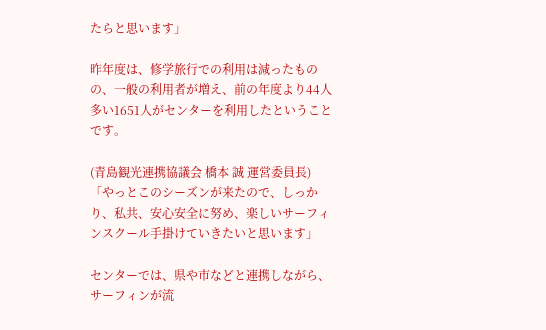たらと思います」

昨年度は、修学旅行での利用は減ったものの、一般の利用者が増え、前の年度より44人多い1651人がセンターを利用したということです。

(青島観光連携協議会 橋本 誠 運営委員長)
「やっとこのシーズンが来たので、しっかり、私共、安心安全に努め、楽しいサーフィンスクール手掛けていきたいと思います」

センターでは、県や市などと連携しながら、サーフィンが流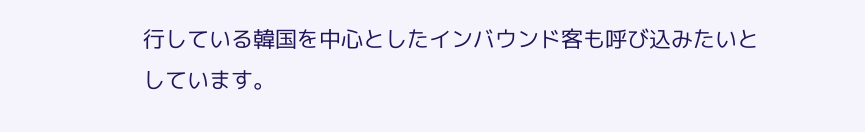行している韓国を中心としたインバウンド客も呼び込みたいとしています。